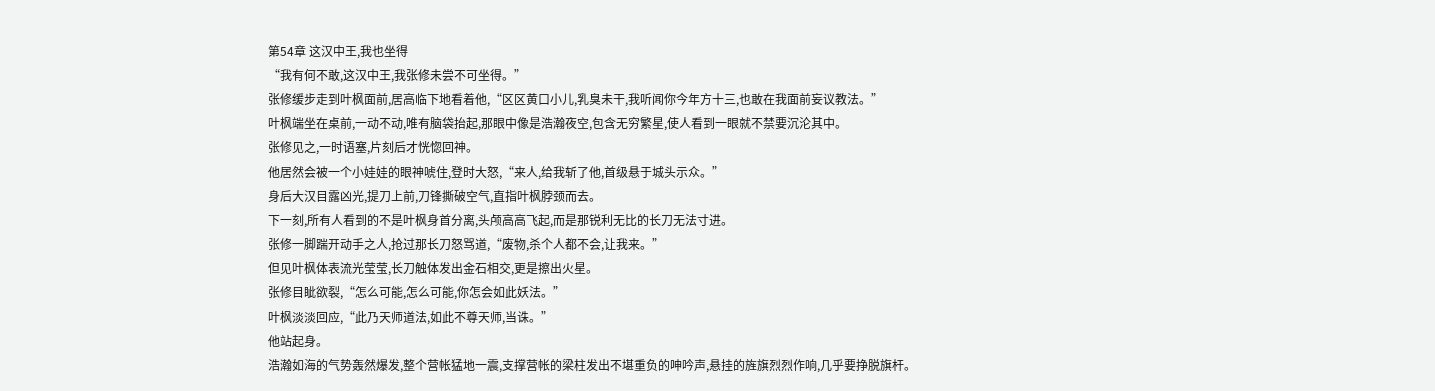第54章 这汉中王,我也坐得
“我有何不敢,这汉中王,我张修未尝不可坐得。”
张修缓步走到叶枫面前,居高临下地看着他,“区区黄口小儿,乳臭未干,我听闻你今年方十三,也敢在我面前妄议教法。”
叶枫端坐在桌前,一动不动,唯有脑袋抬起,那眼中像是浩瀚夜空,包含无穷繁星,使人看到一眼就不禁要沉沦其中。
张修见之,一时语塞,片刻后才恍惚回神。
他居然会被一个小娃娃的眼神唬住,登时大怒,“来人,给我斩了他,首级悬于城头示众。”
身后大汉目露凶光,提刀上前,刀锋撕破空气,直指叶枫脖颈而去。
下一刻,所有人看到的不是叶枫身首分离,头颅高高飞起,而是那锐利无比的长刀无法寸进。
张修一脚踹开动手之人,抢过那长刀怒骂道,“废物,杀个人都不会,让我来。”
但见叶枫体表流光莹莹,长刀触体发出金石相交,更是擦出火星。
张修目眦欲裂,“怎么可能,怎么可能,你怎会如此妖法。”
叶枫淡淡回应,“此乃天师道法,如此不尊天师,当诛。”
他站起身。
浩瀚如海的气势轰然爆发,整个营帐猛地一震,支撑营帐的梁柱发出不堪重负的呻吟声,悬挂的旌旗烈烈作响,几乎要挣脱旗杆。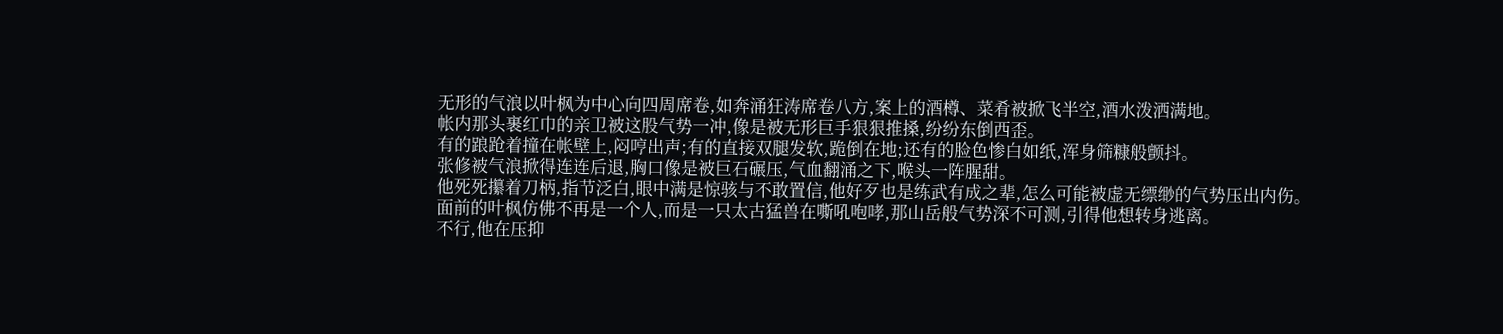无形的气浪以叶枫为中心向四周席卷,如奔涌狂涛席卷八方,案上的酒樽、菜肴被掀飞半空,酒水泼洒满地。
帐内那头裹红巾的亲卫被这股气势一冲,像是被无形巨手狠狠推搡,纷纷东倒西歪。
有的踉跄着撞在帐壁上,闷哼出声;有的直接双腿发软,跪倒在地;还有的脸色惨白如纸,浑身筛糠般颤抖。
张修被气浪掀得连连后退,胸口像是被巨石碾压,气血翻涌之下,喉头一阵腥甜。
他死死攥着刀柄,指节泛白,眼中满是惊骇与不敢置信,他好歹也是练武有成之辈,怎么可能被虚无缥缈的气势压出内伤。
面前的叶枫仿佛不再是一个人,而是一只太古猛兽在嘶吼咆哮,那山岳般气势深不可测,引得他想转身逃离。
不行,他在压抑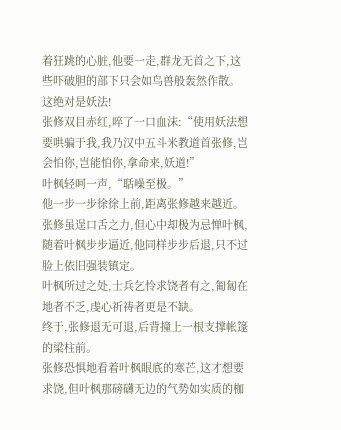着狂跳的心脏,他要一走,群龙无首之下,这些吓破胆的部下只会如鸟兽般轰然作散。
这绝对是妖法!
张修双目赤红,啐了一口血沫:“使用妖法想要哄骗于我,我乃汉中五斗米教道首张修,岂会怕你,岂能怕你,拿命来,妖道!”
叶枫轻呵一声,“聒噪至极。”
他一步一步徐徐上前,距离张修越来越近。
张修虽逞口舌之力,但心中却极为忌惮叶枫,随着叶枫步步逼近,他同样步步后退,只不过脸上依旧强装镇定。
叶枫所过之处,士兵乞怜求饶者有之,匍匐在地者不乏,虔心祈祷者更是不缺。
终于,张修退无可退,后背撞上一根支撑帐篷的梁柱前。
张修恐惧地看着叶枫眼底的寒芒,这才想要求饶,但叶枫那磅礴无边的气势如实质的枷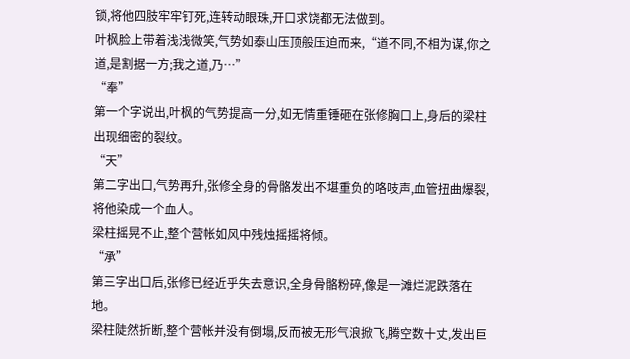锁,将他四肢牢牢钉死,连转动眼珠,开口求饶都无法做到。
叶枫脸上带着浅浅微笑,气势如泰山压顶般压迫而来,“道不同,不相为谋,你之道,是割据一方;我之道,乃…”
“奉”
第一个字说出,叶枫的气势提高一分,如无情重锤砸在张修胸口上,身后的梁柱出现细密的裂纹。
“天”
第二字出口,气势再升,张修全身的骨骼发出不堪重负的咯吱声,血管扭曲爆裂,将他染成一个血人。
梁柱摇晃不止,整个营帐如风中残烛摇摇将倾。
“承”
第三字出口后,张修已经近乎失去意识,全身骨骼粉碎,像是一滩烂泥跌落在地。
梁柱陡然折断,整个营帐并没有倒塌,反而被无形气浪掀飞,腾空数十丈,发出巨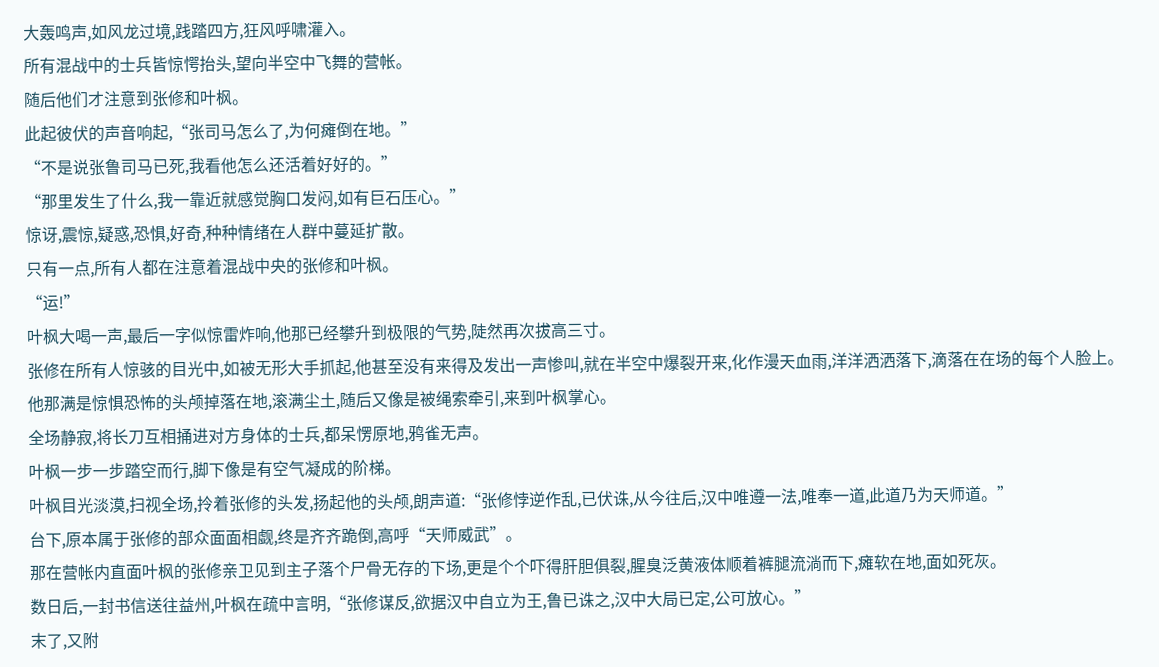大轰鸣声,如风龙过境,践踏四方,狂风呼啸灌入。
所有混战中的士兵皆惊愕抬头,望向半空中飞舞的营帐。
随后他们才注意到张修和叶枫。
此起彼伏的声音响起,“张司马怎么了,为何瘫倒在地。”
“不是说张鲁司马已死,我看他怎么还活着好好的。”
“那里发生了什么,我一靠近就感觉胸口发闷,如有巨石压心。”
惊讶,震惊,疑惑,恐惧,好奇,种种情绪在人群中蔓延扩散。
只有一点,所有人都在注意着混战中央的张修和叶枫。
“运!”
叶枫大喝一声,最后一字似惊雷炸响,他那已经攀升到极限的气势,陡然再次拔高三寸。
张修在所有人惊骇的目光中,如被无形大手抓起,他甚至没有来得及发出一声惨叫,就在半空中爆裂开来,化作漫天血雨,洋洋洒洒落下,滴落在在场的每个人脸上。
他那满是惊惧恐怖的头颅掉落在地,滚满尘土,随后又像是被绳索牵引,来到叶枫掌心。
全场静寂,将长刀互相捅进对方身体的士兵,都呆愣原地,鸦雀无声。
叶枫一步一步踏空而行,脚下像是有空气凝成的阶梯。
叶枫目光淡漠,扫视全场,拎着张修的头发,扬起他的头颅,朗声道:“张修悖逆作乱,已伏诛,从今往后,汉中唯遵一法,唯奉一道,此道乃为天师道。”
台下,原本属于张修的部众面面相觑,终是齐齐跪倒,高呼“天师威武”。
那在营帐内直面叶枫的张修亲卫见到主子落个尸骨无存的下场,更是个个吓得肝胆俱裂,腥臭泛黄液体顺着裤腿流淌而下,瘫软在地,面如死灰。
数日后,一封书信送往益州,叶枫在疏中言明,“张修谋反,欲据汉中自立为王,鲁已诛之,汉中大局已定,公可放心。”
末了,又附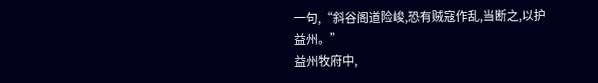一句,“斜谷阁道险峻,恐有贼寇作乱,当断之,以护益州。”
益州牧府中,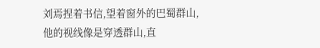刘焉捏着书信,望着窗外的巴蜀群山,他的视线像是穿透群山,直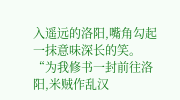入遥远的洛阳,嘴角勾起一抹意味深长的笑。
“为我修书一封前往洛阳,米贼作乱汉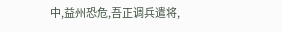中,益州恐危,吾正调兵遣将,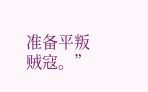准备平叛贼寇。”